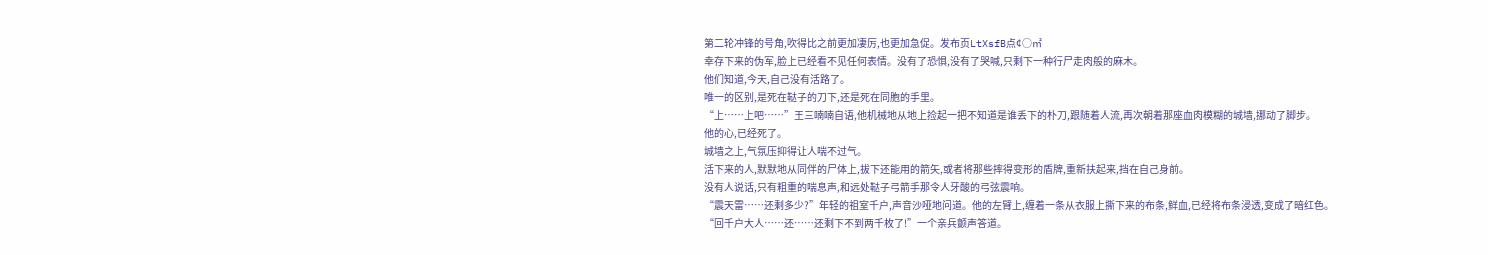第二轮冲锋的号角,吹得比之前更加凄厉,也更加急促。发布页LtXsfB点¢○㎡
幸存下来的伪军,脸上已经看不见任何表情。没有了恐惧,没有了哭喊,只剩下一种行尸走肉般的麻木。
他们知道,今天,自己没有活路了。
唯一的区别,是死在鞑子的刀下,还是死在同胞的手里。
“上……上吧……”王三喃喃自语,他机械地从地上捡起一把不知道是谁丢下的朴刀,跟随着人流,再次朝着那座血肉模糊的城墙,挪动了脚步。
他的心,已经死了。
城墙之上,气氛压抑得让人喘不过气。
活下来的人,默默地从同伴的尸体上,拔下还能用的箭矢,或者将那些摔得变形的盾牌,重新扶起来,挡在自己身前。
没有人说话,只有粗重的喘息声,和远处鞑子弓箭手那令人牙酸的弓弦震响。
“震天雷……还剩多少?”年轻的祖室千户,声音沙哑地问道。他的左臂上,缠着一条从衣服上撕下来的布条,鲜血,已经将布条浸透,变成了暗红色。
“回千户大人……还……还剩下不到两千枚了!”一个亲兵颤声答道。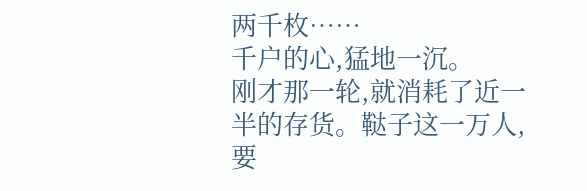两千枚……
千户的心,猛地一沉。
刚才那一轮,就消耗了近一半的存货。鞑子这一万人,要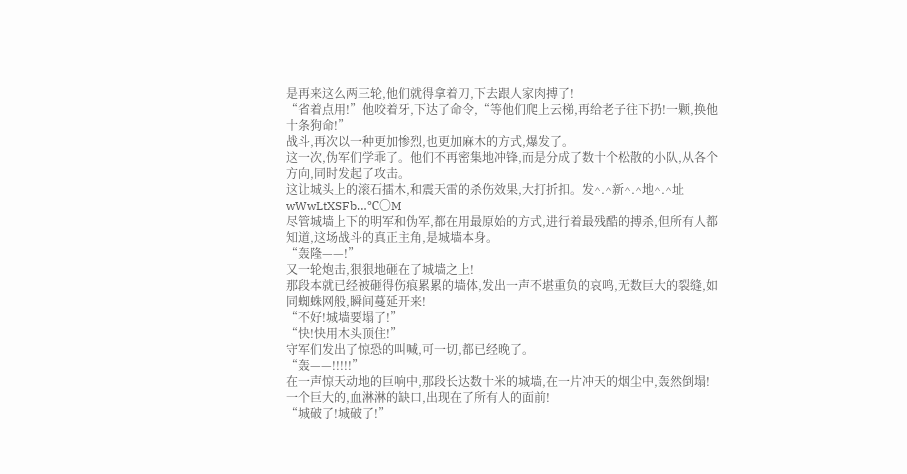是再来这么两三轮,他们就得拿着刀,下去跟人家肉搏了!
“省着点用!”他咬着牙,下达了命令,“等他们爬上云梯,再给老子往下扔!一颗,换他十条狗命!”
战斗,再次以一种更加惨烈,也更加麻木的方式,爆发了。
这一次,伪军们学乖了。他们不再密集地冲锋,而是分成了数十个松散的小队,从各个方向,同时发起了攻击。
这让城头上的滚石擂木,和震天雷的杀伤效果,大打折扣。发^.^新^.^地^.^址 wWwLtXSFb…℃〇M
尽管城墙上下的明军和伪军,都在用最原始的方式,进行着最残酷的搏杀,但所有人都知道,这场战斗的真正主角,是城墙本身。
“轰隆——!”
又一轮炮击,狠狠地砸在了城墙之上!
那段本就已经被砸得伤痕累累的墙体,发出一声不堪重负的哀鸣,无数巨大的裂缝,如同蜘蛛网般,瞬间蔓延开来!
“不好!城墙要塌了!”
“快!快用木头顶住!”
守军们发出了惊恐的叫喊,可一切,都已经晚了。
“轰——!!!!!”
在一声惊天动地的巨响中,那段长达数十米的城墙,在一片冲天的烟尘中,轰然倒塌!
一个巨大的,血淋淋的缺口,出现在了所有人的面前!
“城破了!城破了!”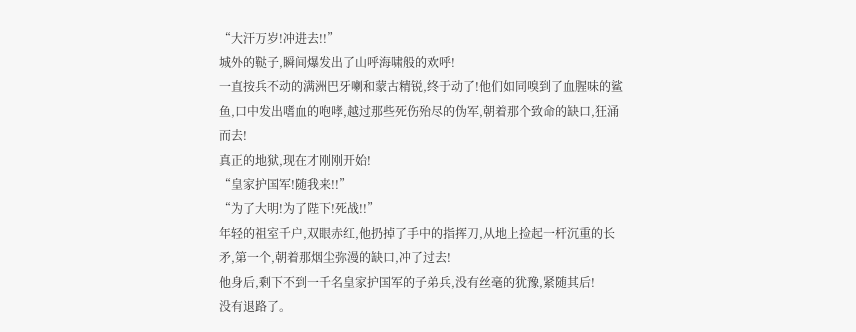“大汗万岁!冲进去!!”
城外的鞑子,瞬间爆发出了山呼海啸般的欢呼!
一直按兵不动的满洲巴牙喇和蒙古精锐,终于动了!他们如同嗅到了血腥味的鲨鱼,口中发出嗜血的咆哮,越过那些死伤殆尽的伪军,朝着那个致命的缺口,狂涌而去!
真正的地狱,现在才刚刚开始!
“皇家护国军!随我来!!”
“为了大明!为了陛下!死战!!”
年轻的祖室千户,双眼赤红,他扔掉了手中的指挥刀,从地上捡起一杆沉重的长矛,第一个,朝着那烟尘弥漫的缺口,冲了过去!
他身后,剩下不到一千名皇家护国军的子弟兵,没有丝毫的犹豫,紧随其后!
没有退路了。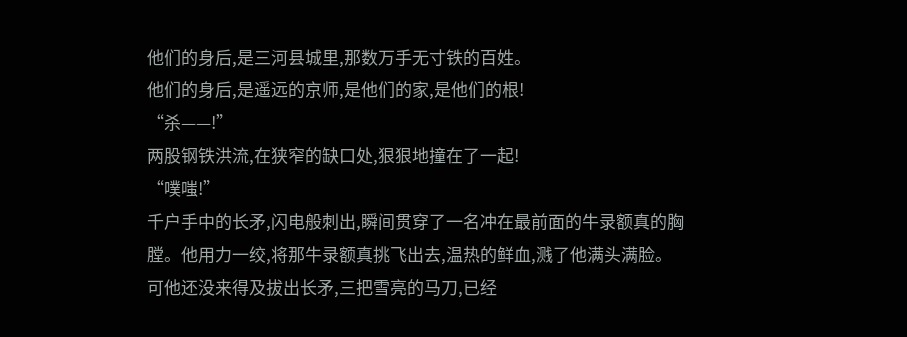他们的身后,是三河县城里,那数万手无寸铁的百姓。
他们的身后,是遥远的京师,是他们的家,是他们的根!
“杀——!”
两股钢铁洪流,在狭窄的缺口处,狠狠地撞在了一起!
“噗嗤!”
千户手中的长矛,闪电般刺出,瞬间贯穿了一名冲在最前面的牛录额真的胸膛。他用力一绞,将那牛录额真挑飞出去,温热的鲜血,溅了他满头满脸。
可他还没来得及拔出长矛,三把雪亮的马刀,已经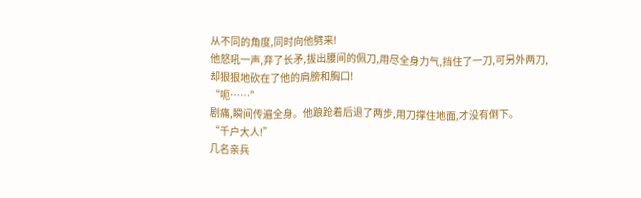从不同的角度,同时向他劈来!
他怒吼一声,弃了长矛,拔出腰间的佩刀,用尽全身力气,挡住了一刀,可另外两刀,却狠狠地砍在了他的肩膀和胸口!
“呃……”
剧痛,瞬间传遍全身。他踉跄着后退了两步,用刀撑住地面,才没有倒下。
“千户大人!”
几名亲兵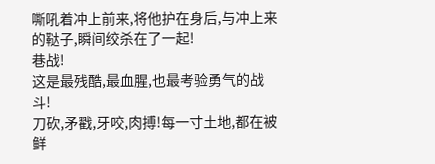嘶吼着冲上前来,将他护在身后,与冲上来的鞑子,瞬间绞杀在了一起!
巷战!
这是最残酷,最血腥,也最考验勇气的战斗!
刀砍,矛戳,牙咬,肉搏!每一寸土地,都在被鲜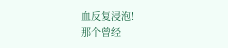血反复浸泡!
那个曾经